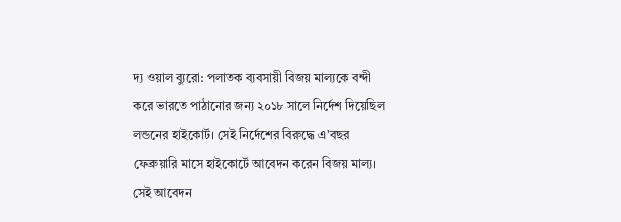দ্য ওয়াল ব্যুরো: পলাতক ব্যবসায়ী বিজয় মাল্যকে বন্দী করে ভারতে পাঠানোর জন্য ২০১৮ সালে নির্দেশ দিয়েছিল লন্ডনের হাইকোর্ট। সেই নির্দেশের বিরুদ্ধে এ’বছর ফেব্রুয়ারি মাসে হাইকোর্টে আবেদন করেন বিজয় মাল্য। সেই আবেদন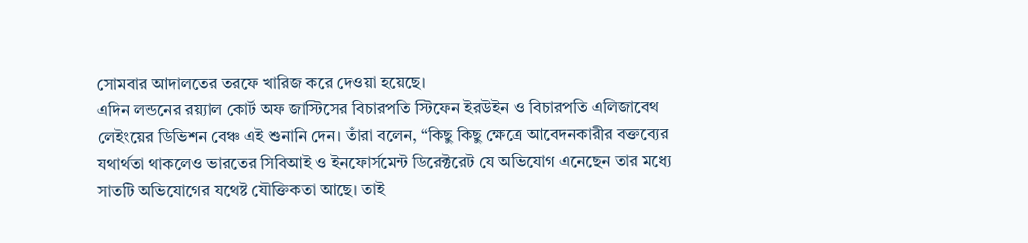সোমবার আদালতের তরফে খারিজ করে দেওয়া হয়েছে।
এদিন লন্ডনের রয়্যাল কোর্ট অফ জাস্টিসের বিচারপতি স্টিফেন ইরউইন ও বিচারপতি এলিজাবেথ লেইংয়ের ডিভিশন বেঞ্চ এই শুনানি দেন। তাঁরা বলেন, “কিছু কিছু ক্ষেত্রে আবেদনকারীর বক্তব্যের যথার্থতা থাকলেও ভারতের সিবিআই ও ইনফোর্সমেন্ট ডিরেক্টরেট যে অভিযোগ এনেছেন তার মধ্যে সাতটি অভিযোগের যথেষ্ট যৌক্তিকতা আছে। তাই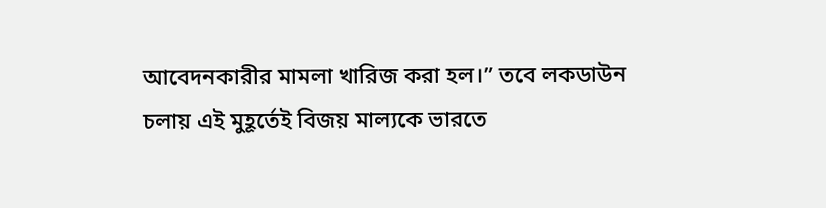আবেদনকারীর মামলা খারিজ করা হল।” তবে লকডাউন চলায় এই মুহূর্তেই বিজয় মাল্যকে ভারতে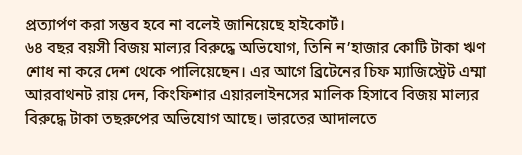প্রত্যার্পণ করা সম্ভব হবে না বলেই জানিয়েছে হাইকোর্ট।
৬৪ বছর বয়সী বিজয় মাল্যর বিরুদ্ধে অভিযোগ, তিনি ন’হাজার কোটি টাকা ঋণ শোধ না করে দেশ থেকে পালিয়েছেন। এর আগে ব্রিটেনের চিফ ম্যাজিস্ট্রেট এম্মা আরবাথনট রায় দেন, কিংফিশার এয়ারলাইনসের মালিক হিসাবে বিজয় মাল্যর বিরুদ্ধে টাকা তছরুপের অভিযোগ আছে। ভারতের আদালতে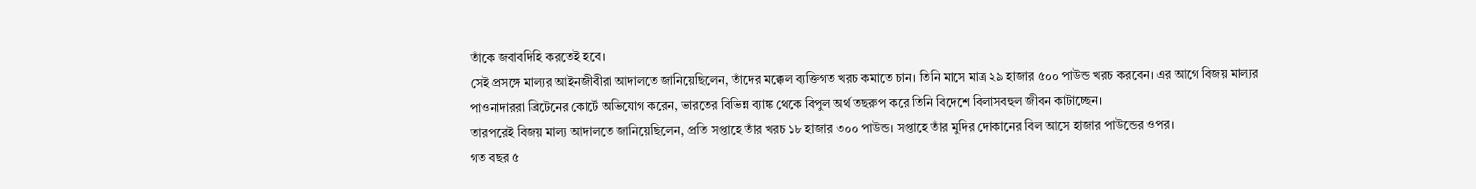তাঁকে জবাবদিহি করতেই হবে।
সেই প্রসঙ্গে মাল্যর আইনজীবীরা আদালতে জানিয়েছিলেন, তাঁদের মক্কেল ব্যক্তিগত খরচ কমাতে চান। তিনি মাসে মাত্র ২৯ হাজার ৫০০ পাউন্ড খরচ করবেন। এর আগে বিজয় মাল্যর পাওনাদাররা ব্রিটেনের কোর্টে অভিযোগ করেন, ভারতের বিভিন্ন ব্যাঙ্ক থেকে বিপুল অর্থ তছরুপ করে তিনি বিদেশে বিলাসবহুল জীবন কাটাচ্ছেন।
তারপরেই বিজয় মাল্য আদালতে জানিয়েছিলেন, প্রতি সপ্তাহে তাঁর খরচ ১৮ হাজার ৩০০ পাউন্ড। সপ্তাহে তাঁর মুদির দোকানের বিল আসে হাজার পাউন্ডের ওপর।
গত বছর ৫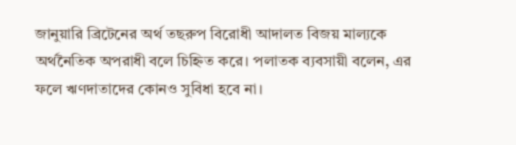জানুয়ারি ব্রিটেনের অর্থ তছরুপ বিরোধী আদালত বিজয় মাল্যকে অর্থনৈতিক অপরাধী বলে চিহ্নিত করে। পলাতক ব্যবসায়ী বলেন, এর ফলে ঋণদাতাদের কোনও সুবিধা হবে না।